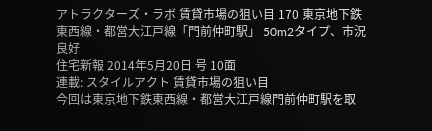アトラクターズ・ラボ 賃貸市場の狙い目 170 東京地下鉄東西線・都営大江戸線「門前仲町駅」 50m2タイプ、市況良好
住宅新報 2014年5月20日 号 10面
連載: スタイルアクト 賃貸市場の狙い目
今回は東京地下鉄東西線・都営大江戸線門前仲町駅を取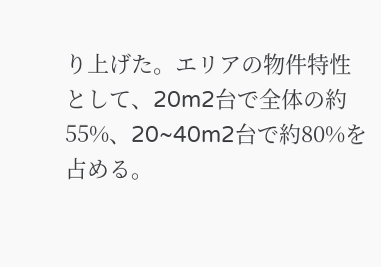り上げた。エリアの物件特性として、20m2台で全体の約55%、20~40m2台で約80%を占める。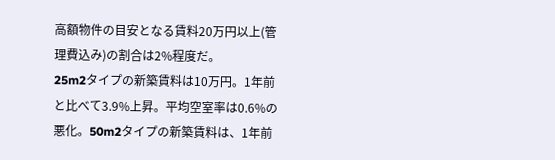高額物件の目安となる賃料20万円以上(管理費込み)の割合は2%程度だ。
25m2タイプの新築賃料は10万円。1年前と比べて3.9%上昇。平均空室率は0.6%の悪化。50m2タイプの新築賃料は、1年前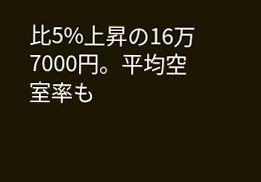比5%上昇の16万7000円。平均空室率も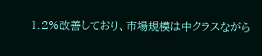1.2%改善しており、市場規模は中クラスながら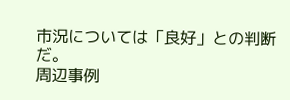市況については「良好」との判断だ。
周辺事例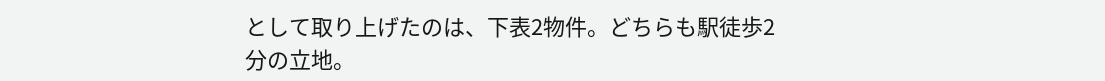として取り上げたのは、下表2物件。どちらも駅徒歩2分の立地。